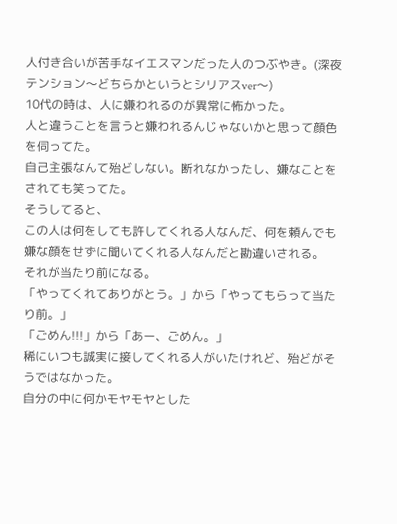人付き合いが苦手なイエスマンだった人のつぶやき。(深夜テンション〜どちらかというとシリアスver〜)
10代の時は、人に嫌われるのが異常に怖かった。
人と違うことを言うと嫌われるんじゃないかと思って顔色を伺ってた。
自己主張なんて殆どしない。断れなかったし、嫌なことをされても笑ってた。
そうしてると、
この人は何をしても許してくれる人なんだ、何を頼んでも嫌な顔をせずに聞いてくれる人なんだと勘違いされる。
それが当たり前になる。
「やってくれてありがとう。」から「やってもらって当たり前。」
「ごめん!!!」から「あー、ごめん。」
稀にいつも誠実に接してくれる人がいたけれど、殆どがそうではなかった。
自分の中に何かモヤモヤとした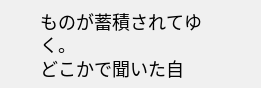ものが蓄積されてゆく。
どこかで聞いた自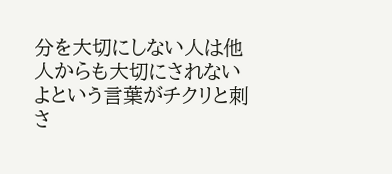分を大切にしない人は他人からも大切にされないよという言葉がチクリと刺さ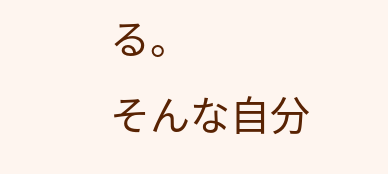る。
そんな自分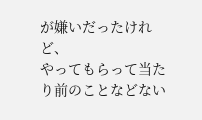が嫌いだったけれど、
やってもらって当たり前のことなどない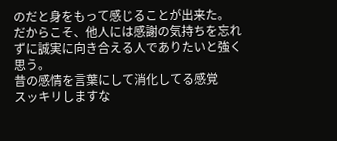のだと身をもって感じることが出来た。
だからこそ、他人には感謝の気持ちを忘れずに誠実に向き合える人でありたいと強く思う。
昔の感情を言葉にして消化してる感覚
スッキリしますな